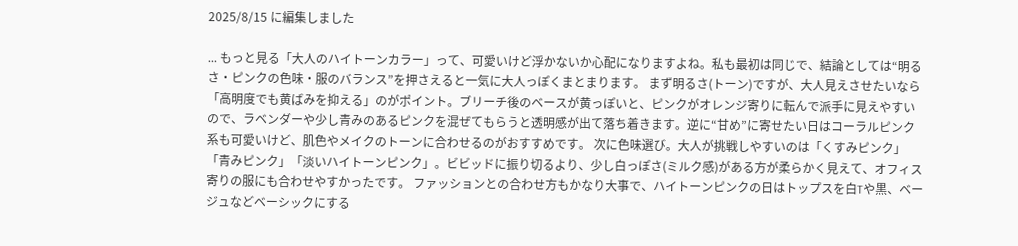2025/8/15 に編集しました

... もっと見る「大人のハイトーンカラー」って、可愛いけど浮かないか心配になりますよね。私も最初は同じで、結論としては“明るさ・ピンクの色味・服のバランス”を押さえると一気に大人っぽくまとまります。 まず明るさ(トーン)ですが、大人見えさせたいなら「高明度でも黄ばみを抑える」のがポイント。ブリーチ後のベースが黄っぽいと、ピンクがオレンジ寄りに転んで派手に見えやすいので、ラベンダーや少し青みのあるピンクを混ぜてもらうと透明感が出て落ち着きます。逆に“甘め”に寄せたい日はコーラルピンク系も可愛いけど、肌色やメイクのトーンに合わせるのがおすすめです。 次に色味選び。大人が挑戦しやすいのは「くすみピンク」「青みピンク」「淡いハイトーンピンク」。ビビッドに振り切るより、少し白っぽさ(ミルク感)がある方が柔らかく見えて、オフィス寄りの服にも合わせやすかったです。 ファッションとの合わせ方もかなり大事で、ハイトーンピンクの日はトップスを白Tや黒、ベージュなどベーシックにする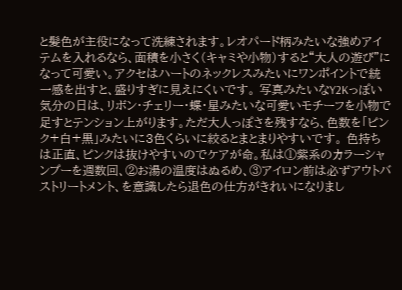と髪色が主役になって洗練されます。レオパード柄みたいな強めアイテムを入れるなら、面積を小さく(キャミや小物)すると“大人の遊び”になって可愛い。アクセはハートのネックレスみたいにワンポイントで統一感を出すと、盛りすぎに見えにくいです。 写真みたいなY2Kっぽい気分の日は、リボン・チェリー・蝶・星みたいな可愛いモチーフを小物で足すとテンション上がります。ただ大人っぽさを残すなら、色数を「ピンク+白+黒」みたいに3色くらいに絞るとまとまりやすいです。 色持ちは正直、ピンクは抜けやすいのでケアが命。私は①紫系のカラーシャンプーを週数回、②お湯の温度はぬるめ、③アイロン前は必ずアウトバストリートメント、を意識したら退色の仕方がきれいになりまし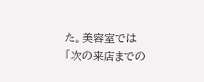た。美容室では「次の来店までの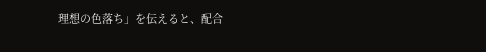理想の色落ち」を伝えると、配合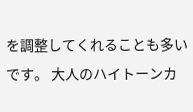を調整してくれることも多いです。 大人のハイトーンカ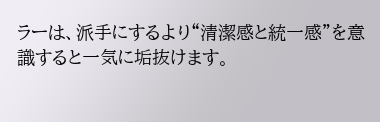ラーは、派手にするより“清潔感と統一感”を意識すると一気に垢抜けます。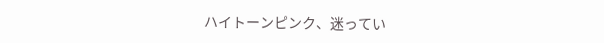ハイトーンピンク、迷ってい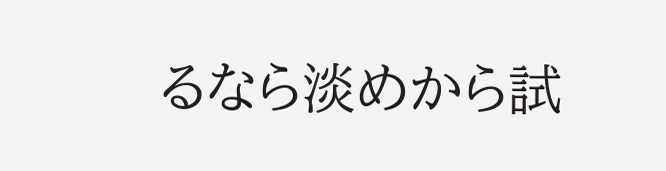るなら淡めから試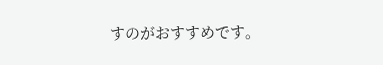すのがおすすめです。